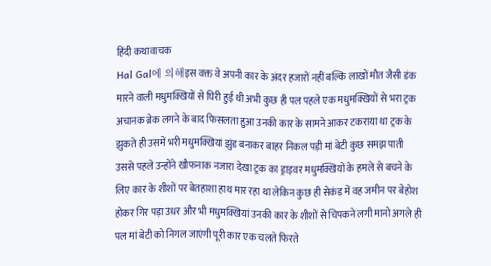हिंदी कथावाचक
Hal Gal에 의해इस वक्त वे अपनी कार के अंदर हजारों नहीं बल्कि लाखों मौत जैसी डंक मारने वाली मधुमक्खियों से घिरी हुई थी अभी कुछ ही पल पहले एक मधुमक्खियों से भरा ट्रक अचानक ब्रेक लगने के बाद फिसलता हुआ उनकी कार के सामने आकर टकराया था ट्रक के झुकते ही उसमें भरी मधुमक्खियां झुंड बनाकर बाहर निकल पड़ी मां बेटी कुछ समझ पाती उससे पहले उन्होंने खौफनाक नजारा देखा ट्रक का ड्राइवर मधुमक्खियों के हमले से बचने के लिए कार के शीशों पर बेतहाशा हाथ मार रहा था लेकिन कुछ ही सेकंड में वह जमीन पर बेहोश होकर गिर पड़ा उधर और भी मधुमक्खियां उनकी कार के शीशों से चिपकने लगी मानो अगले ही पल मां बेटी को निगल जाएंगी पूरी कार एक चलते फिरते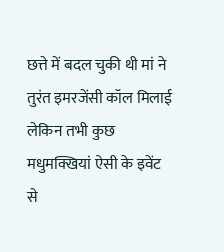छत्ते में बदल चुकी थी मां ने तुरंत इमरजेंसी कॉल मिलाई लेकिन तभी कुछ मधुमक्खियां ऐसी के इवेंट से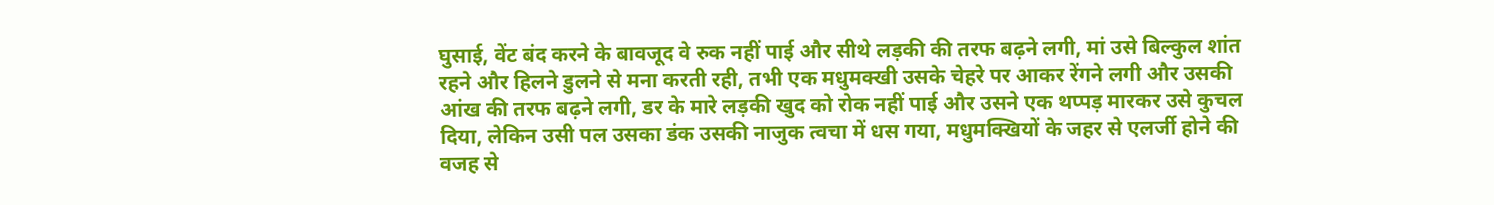घुसाई, वेंट बंद करने के बावजूद वे रुक नहीं पाई और सीथे लड़की की तरफ बढ़ने लगी, मां उसे बिल्कुल शांत रहने और हिलने डुलने से मना करती रही, तभी एक मधुमक्खी उसके चेहरे पर आकर रेंगने लगी और उसकी आंख की तरफ बढ़ने लगी, डर के मारे लड़की खुद को रोक नहीं पाई और उसने एक थप्पड़ मारकर उसे कुचल दिया, लेकिन उसी पल उसका डंक उसकी नाजुक त्वचा में धस गया, मधुमक्खियों के जहर से एलर्जी होने की वजह से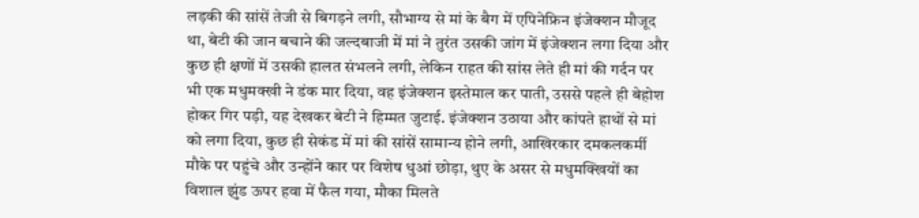लड़की की सांसें तेजी से बिगड़ने लगी, सौभाग्य से मां के बैग में एपिनेफ्रिन इंजेक्शन मौजूद था, बेटी की जान बचाने की जल्दबाजी में मां ने तुरंत उसकी जांग में इंजेक्शन लगा दिया और कुछ ही क्षणों में उसकी हालत संभलने लगी, लेकिन राहत की सांस लेते ही मां की गर्दन पर भी एक मधुमक्खी ने डंक मार दिया, वह इंजेक्शन इस्तेमाल कर पाती, उससे पहले ही बेहोश होकर गिर पड़ी, यह देखकर बेटी ने हिम्मत जुटाई. इंजेक्शन उठाया और कांपते हाथों से मां को लगा दिया, कुछ ही सेकंड में मां की सांसें सामान्य होने लगी, आखिरकार दमकलकर्मी मौके पर पहुंचे और उन्होंने कार पर विशेष धुआं छोड़ा, थुए के असर से मधुमक्खियों का विशाल झुंड ऊपर हवा में फैल गया, मौका मिलते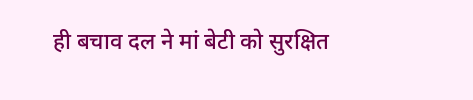ही बचाव दल ने मां बेटी को सुरक्षित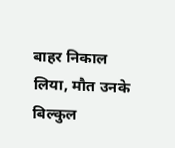बाहर निकाल लिया, मौत उनके बिल्कुल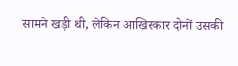सामने खड़ी थी, लेकिन आखिरकार दोनों उसकी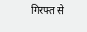गिरफ्त से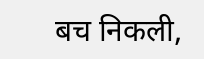बच निकली,